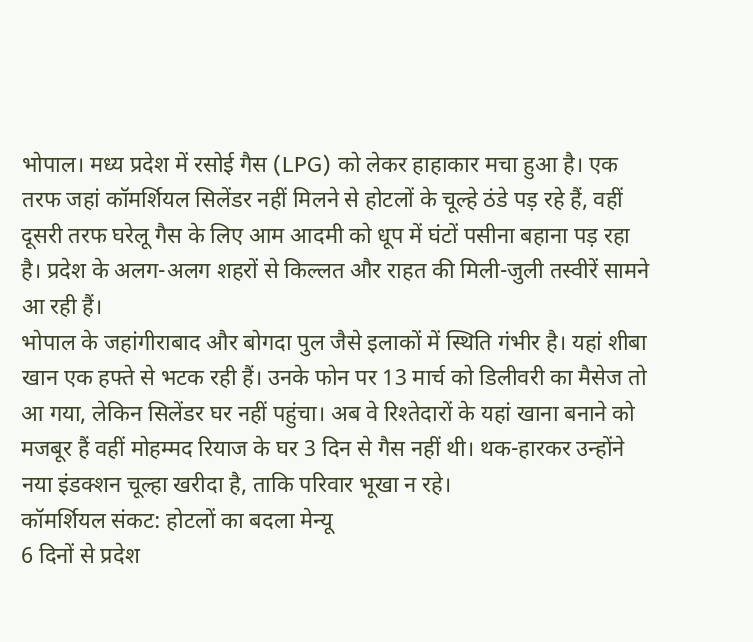भोपाल। मध्य प्रदेश में रसोई गैस (LPG) को लेकर हाहाकार मचा हुआ है। एक तरफ जहां कॉमर्शियल सिलेंडर नहीं मिलने से होटलों के चूल्हे ठंडे पड़ रहे हैं, वहीं दूसरी तरफ घरेलू गैस के लिए आम आदमी को धूप में घंटों पसीना बहाना पड़ रहा है। प्रदेश के अलग-अलग शहरों से किल्लत और राहत की मिली-जुली तस्वीरें सामने आ रही हैं।
भोपाल के जहांगीराबाद और बोगदा पुल जैसे इलाकों में स्थिति गंभीर है। यहां शीबा खान एक हफ्ते से भटक रही हैं। उनके फोन पर 13 मार्च को डिलीवरी का मैसेज तो आ गया, लेकिन सिलेंडर घर नहीं पहुंचा। अब वे रिश्तेदारों के यहां खाना बनाने को मजबूर हैं वहीं मोहम्मद रियाज के घर 3 दिन से गैस नहीं थी। थक-हारकर उन्होंने नया इंडक्शन चूल्हा खरीदा है, ताकि परिवार भूखा न रहे।
कॉमर्शियल संकट: होटलों का बदला मेन्यू
6 दिनों से प्रदेश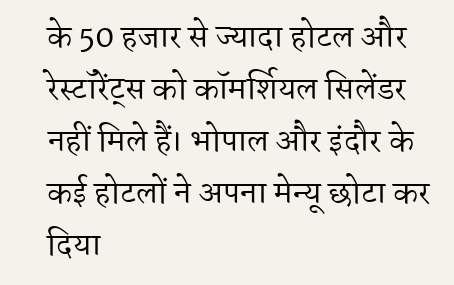के 50 हजार से ज्यादा होटल और रेस्टॉरेंट्स को कॉमर्शियल सिलेंडर नहीं मिले हैं। भोपाल और इंदौर के कई होटलों ने अपना मेन्यू छोटा कर दिया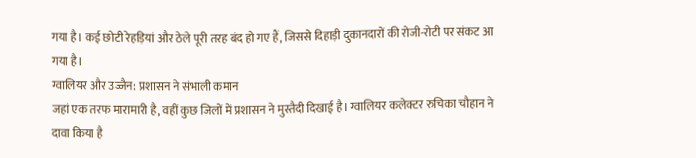गया है। कई छोटी रेहड़ियां और ठेले पूरी तरह बंद हो गए हैं, जिससे दिहाड़ी दुकानदारों की रोजी-रोटी पर संकट आ गया है।
ग्वालियर और उज्जैन: प्रशासन ने संभाली कमान
जहां एक तरफ मारामारी है, वहीं कुछ जिलों में प्रशासन ने मुस्तैदी दिखाई है। ग्वालियर कलेक्टर रुचिका चौहान ने दावा किया है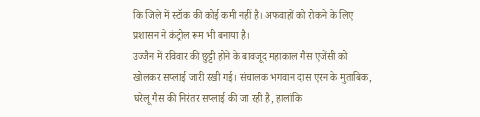कि जिले में स्टॉक की कोई कमी नहीं है। अफवाहों को रोकने के लिए प्रशासन ने कंट्रोल रूम भी बनाया है।
उज्जैन में रविवार की छुट्टी होने के बावजूद महाकाल गैस एजेंसी को खोलकर सप्लाई जारी रखी गई। संचालक भगवान दास एरन के मुताबिक, घरेलू गैस की निरंतर सप्लाई की जा रही है, हालांकि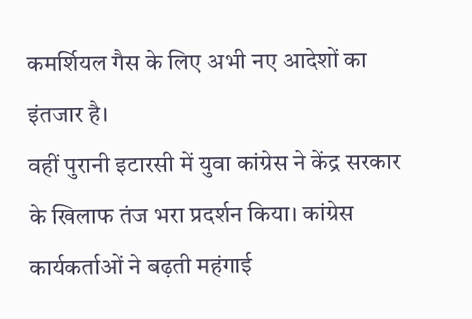कमर्शियल गैस के लिए अभी नए आदेशों का इंतजार है।
वहीं पुरानी इटारसी में युवा कांग्रेस ने केंद्र सरकार के खिलाफ तंज भरा प्रदर्शन किया। कांग्रेस कार्यकर्ताओं ने बढ़ती महंगाई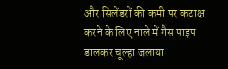और सिलेंडरों की कमी पर कटाक्ष करने के लिए नाले में गैस पाइप डालकर चूल्हा जलाया